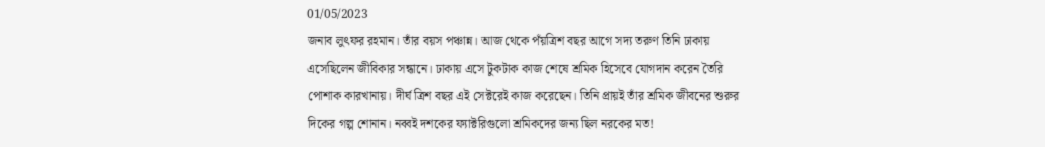01/05/2023
জনাব লুৎফর রহমান। তাঁর বয়স পঞ্চান্ন। আজ থেকে পঁয়ত্রিশ বছর আগে সদ্য তরুণ তিনি ঢাকায় এসেছিলেন জীবিকার সন্ধানে। ঢাকায় এসে টুকটাক কাজ শেষে শ্রমিক হিসেবে যোগদান করেন তৈরি পোশাক কারখানায়। দীর্ঘ ত্রিশ বছর এই সেক্টরেই কাজ করেছেন। তিনি প্রায়ই তাঁর শ্রমিক জীবনের শুরুর দিকের গল্প শোনান। নব্বই দশকের ফ্যাক্টরিগুলো শ্রমিকদের জন্য ছিল নরকের মত!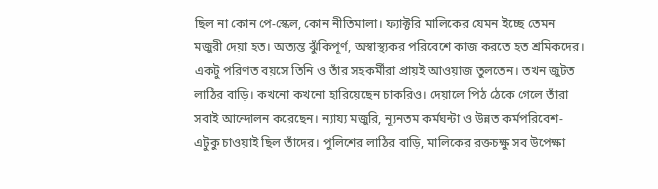ছিল না কোন পে-স্কেল, কোন নীতিমালা। ফ্যাক্টরি মালিকের যেমন ইচ্ছে তেমন মজুরী দেয়া হত। অত্যন্ত ঝুঁকিপূর্ণ, অস্বাস্থ্যকর পরিবেশে কাজ করতে হত শ্রমিকদের। একটু পরিণত বয়সে তিনি ও তাঁর সহকর্মীরা প্রায়ই আওয়াজ তুলতেন। তখন জুটত লাঠির বাড়ি। কখনো কখনো হারিয়েছেন চাকরিও। দেয়ালে পিঠ ঠেকে গেলে তাঁরা সবাই আন্দোলন করেছেন। ন্যায্য মজুরি, ন্যূনতম কর্মঘন্টা ও উন্নত কর্মপরিবেশ- এটুকু চাওয়াই ছিল তাঁদের। পুলিশের লাঠির বাড়ি, মালিকের রক্তচক্ষু সব উপেক্ষা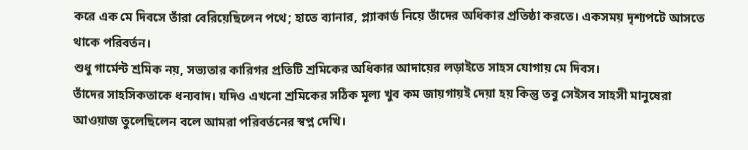করে এক মে দিবসে তাঁরা বেরিয়েছিলেন পথে; হাতে ব্যানার, প্ল্যাকার্ড নিয়ে তাঁদের অধিকার প্রতিষ্ঠা করতে। একসময় দৃশ্যপটে আসতে থাকে পরিবর্তন।
শুধু গার্মেন্ট শ্রমিক নয়, সভ্যতার কারিগর প্রতিটি শ্রমিকের অধিকার আদায়ের লড়াইতে সাহস যোগায় মে দিবস।
তাঁদের সাহসিকতাকে ধন্যবাদ। যদিও এখনো শ্রমিকের সঠিক মূল্য খুব কম জায়গায়ই দেয়া হয় কিন্তু তবু সেইসব সাহসী মানুষেরা আওয়াজ তুলেছিলেন বলে আমরা পরিবর্তনের স্বপ্ন দেখি।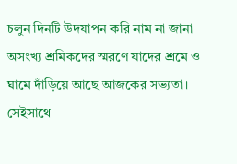চলুন দিনটি উদযাপন করি নাম না জানা অসংখ্য শ্রমিকদের স্মরণে যাদের শ্রমে ও ঘামে দাঁড়িয়ে আছে আজকের সভ্যতা। সেইসাথে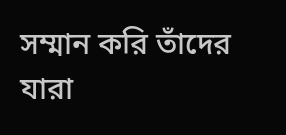সম্মান করি তাঁদের যারা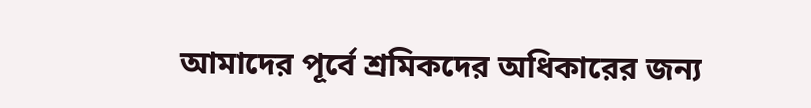আমাদের পূর্বে শ্রমিকদের অধিকারের জন্য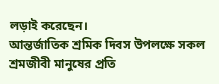লড়াই করেছেন।
আন্তর্জাতিক শ্রমিক দিবস উপলক্ষে সকল শ্রমজীবী মানুষের প্রতি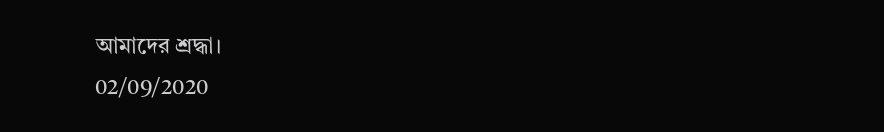আমাদের শ্রদ্ধা।
02/09/2020